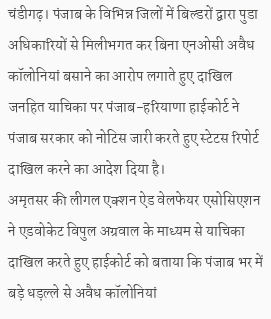चंडीगढ़। पंजाब के विभिन्न जिलों में बिल्डरों द्वारा पुडा अधिकारियों से मिलीभगत कर बिना एनओसी अवैध कॉलोनियां बसाने का आरोप लगाते हुए दाखिल जनहित याचिका पर पंजाब-हरियाणा हाईकोर्ट ने पंजाब सरकार को नोटिस जारी करते हुए स्टेटस रिपोर्ट दाखिल करने का आदेश दिया है।
अमृतसर की लीगल एक्शन ऐड वेलफेयर एसोसिएशन ने एडवोकेट विपुल अग्रवाल के माध्यम से याचिका दाखिल करते हुए हाईकोर्ट को बताया कि पंजाब भर में बड़े धड़ल्ले से अवैध कॉलोनियां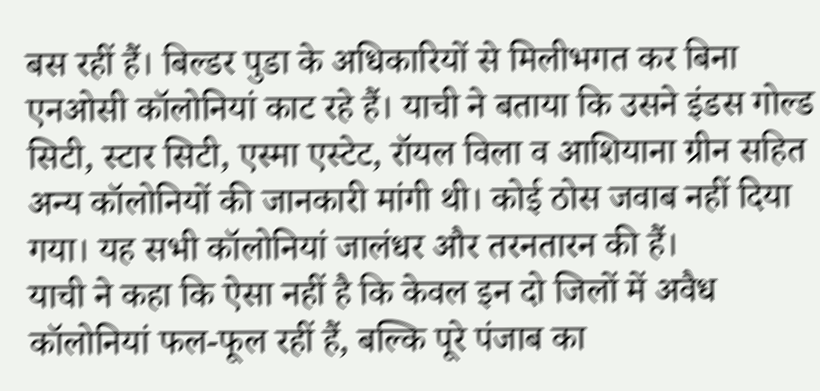बस रहीं हैं। बिल्डर पुडा के अधिकारियों से मिलीभगत कर बिना एनओसी कॉलोनियां काट रहे हैं। याची ने बताया कि उसने इंडस गोल्ड सिटी, स्टार सिटी, एस्मा एस्टेट, रॉयल विला व आशियाना ग्रीन सहित अन्य कॉलोनियों की जानकारी मांगी थी। कोई ठोस जवाब नहीं दिया गया। यह सभी कॉलोनियां जालंधर और तरनतारन की हैं।
याची ने कहा कि ऐसा नहीं है कि केवल इन दो जिलों में अवैध कॉलोनियां फल-फूल रहीं हैं, बल्कि पूरे पंजाब का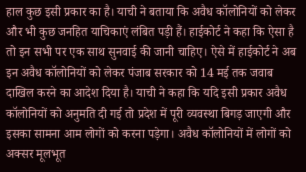हाल कुछ इसी प्रकार का है। याची ने बताया कि अवैध कॉलोनियों को लेकर और भी कुछ जनहित याचिकाएं लंबित पड़ी हैं। हाईकोर्ट ने कहा कि ऐसा है तो इन सभी पर एक साथ सुनवाई की जानी चाहिए। ऐसे में हाईकोर्ट ने अब इन अवैध कॉलोनियों को लेकर पंजाब सरकार को 14 मई तक जवाब दाखिल करने का आदेश दिया है। याची ने कहा कि यदि इसी प्रकार अवैध कॉलोनियों को अनुमति दी गई तो प्रदेश में पूरी व्यवस्था बिगड़ जाएगी और इसका सामना आम लोगों को करना पड़ेगा। अवैध कॉलोनियों में लोगों को अक्सर मूलभूत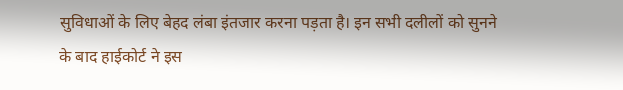सुविधाओं के लिए बेहद लंबा इंतजार करना पड़ता है। इन सभी दलीलों को सुनने के बाद हाईकोर्ट ने इस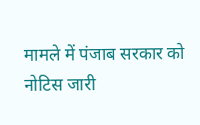मामले में पंजाब सरकार को नोटिस जारी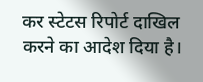कर स्टेटस रिपोर्ट दाखिल करने का आदेश दिया है।